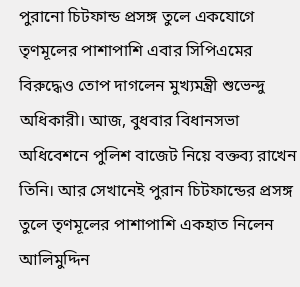পুরানো চিটফান্ড প্রসঙ্গ তুলে একযোগে তৃণমূলের পাশাপাশি এবার সিপিএমের বিরুদ্ধেও তোপ দাগলেন মুখ্যমন্ত্রী শুভেন্দু অধিকারী। আজ, বুধবার বিধানসভা অধিবেশনে পুলিশ বাজেট নিয়ে বক্তব্য রাখেন তিনি। আর সেখানেই পুরান চিটফান্ডের প্রসঙ্গ তুলে তৃণমূলের পাশাপাশি একহাত নিলেন আলিমুদ্দিন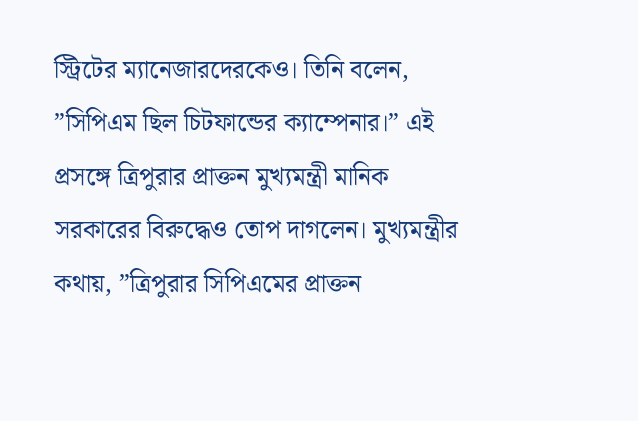স্ট্রিটের ম্যানেজারদেরকেও। তিনি বলেন, ”সিপিএম ছিল চিটফান্ডের ক্যাম্পেনার।” এই প্রসঙ্গে ত্রিপুরার প্রাক্তন মুখ্যমন্ত্রী মানিক সরকারের বিরুদ্ধেও তোপ দাগলেন। মুখ্যমন্ত্রীর কথায়, ”ত্রিপুরার সিপিএমের প্রাক্তন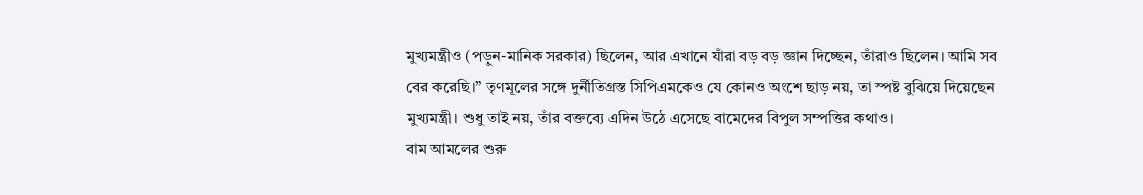মুখ্যমন্ত্রীও (পড়ুন-মানিক সরকার) ছিলেন, আর এখানে যাঁরা বড় বড় জ্ঞান দিচ্ছেন, তাঁরাও ছিলেন। আমি সব বের করেছি।” তৃণমূলের সঙ্গে দুর্নীতিগ্রস্ত সিপিএমকেও যে কোনও অংশে ছাড় নয়, তা স্পষ্ট বুঝিয়ে দিয়েছেন মুখ্যমন্ত্রী। শুধু তাই নয়, তাঁর বক্তব্যে এদিন উঠে এসেছে বামেদের বিপুল সম্পত্তির কথাও।
বাম আমলের শুরু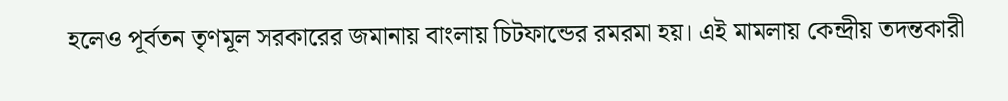হলেও পূর্বতন তৃণমূল সরকারের জমানায় বাংলায় চিটফান্ডের রমরমা হয়। এই মামলায় কেন্দ্রীয় তদন্তকারী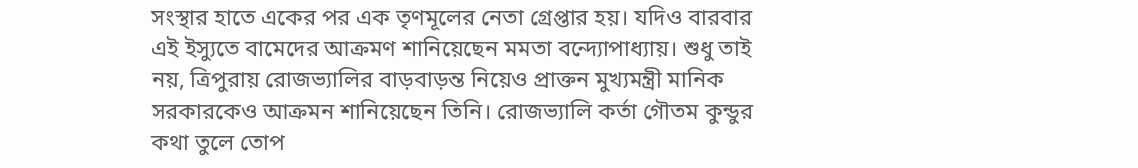সংস্থার হাতে একের পর এক তৃণমূলের নেতা গ্রেপ্তার হয়। যদিও বারবার এই ইস্যুতে বামেদের আক্রমণ শানিয়েছেন মমতা বন্দ্যোপাধ্যায়। শুধু তাই নয়, ত্রিপুরায় রোজভ্যালির বাড়বাড়ন্ত নিয়েও প্রাক্তন মুখ্যমন্ত্রী মানিক সরকারকেও আক্রমন শানিয়েছেন তিনি। রোজভ্যালি কর্তা গৌতম কুন্ডুর কথা তুলে তোপ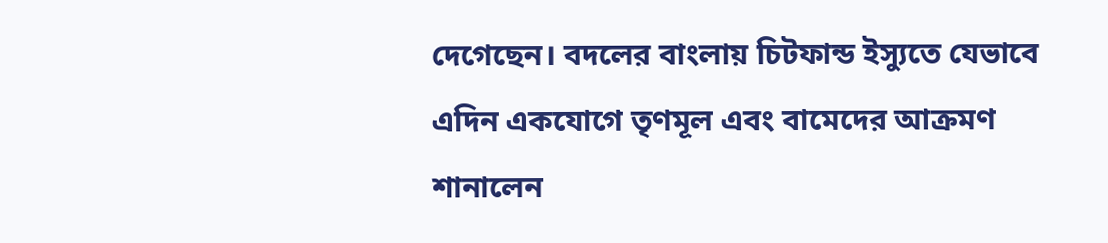দেগেছেন। বদলের বাংলায় চিটফান্ড ইস্যুতে যেভাবে এদিন একযোগে তৃণমূল এবং বামেদের আক্রমণ শানালেন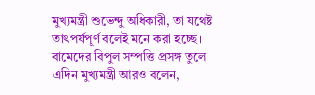মুখ্যমন্ত্রী শুভেন্দু অধিকারী, তা যথেষ্ট তাৎপর্যপূর্ণ বলেই মনে করা হচ্ছে।
বামেদের বিপুল সম্পত্তি প্রসঙ্গ তুলে এদিন মুখ্যমন্ত্রী আরও বলেন,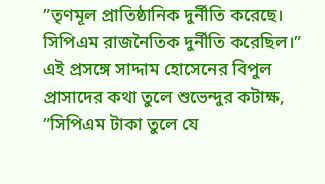”তৃণমূল প্রাতিষ্ঠানিক দুর্নীতি করেছে। সিপিএম রাজনৈতিক দুর্নীতি করেছিল।” এই প্রসঙ্গে সাদ্দাম হোসেনের বিপুল প্রাসাদের কথা তুলে শুভেন্দুর কটাক্ষ, ”সিপিএম টাকা তুলে যে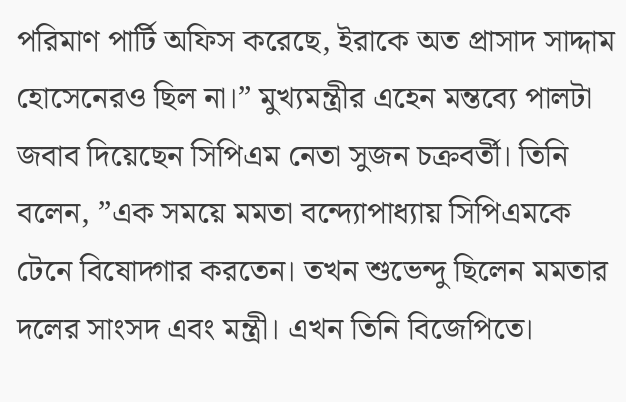পরিমাণ পার্টি অফিস করেছে, ইরাকে অত প্রাসাদ সাদ্দাম হোসেনেরও ছিল না।” মুখ্যমন্ত্রীর এহেন মন্তব্যে পালটা জবাব দিয়েছেন সিপিএম নেতা সুজন চক্রবর্তী। তিনি বলেন, ”এক সময়ে মমতা বন্দ্যোপাধ্যায় সিপিএমকে টেনে বিষোদ্গার করতেন। তখন শুভেন্দু ছিলেন মমতার দলের সাংসদ এবং মন্ত্রী। এখন তিনি বিজেপিতে।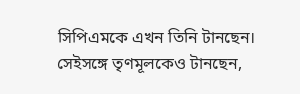সিপিএমকে এখন তিনি টানছেন। সেইসঙ্গে তৃণমূলকেও টানছেন,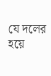যে দলের হয়ে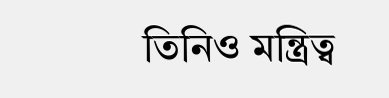তিনিও মন্ত্রিত্ব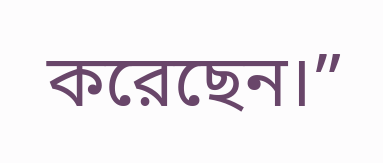করেছেন।”